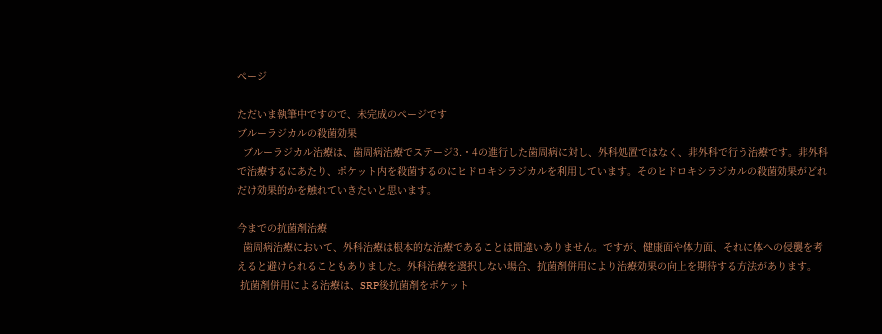ページ

ただいま執筆中ですので、未完成のページです
ブルーラジカルの殺菌効果
  ブルーラジカル治療は、歯周病治療でステージ3.・4の進行した歯周病に対し、外科処置ではなく、非外科で行う治療です。非外科で治療するにあたり、ポケット内を殺菌するのにヒドロキシラジカルを利用しています。そのヒドロキシラジカルの殺菌効果がどれだけ効果的かを触れていきたいと思います。

今までの抗菌剤治療
  歯周病治療において、外科治療は根本的な治療であることは間違いありません。ですが、健康面や体力面、それに体への侵襲を考えると避けられることもありました。外科治療を選択しない場合、抗菌剤併用により治療効果の向上を期待する方法があります。
 抗菌剤併用による治療は、SRP後抗菌剤をポケット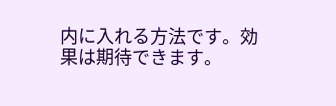内に入れる方法です。効果は期待できます。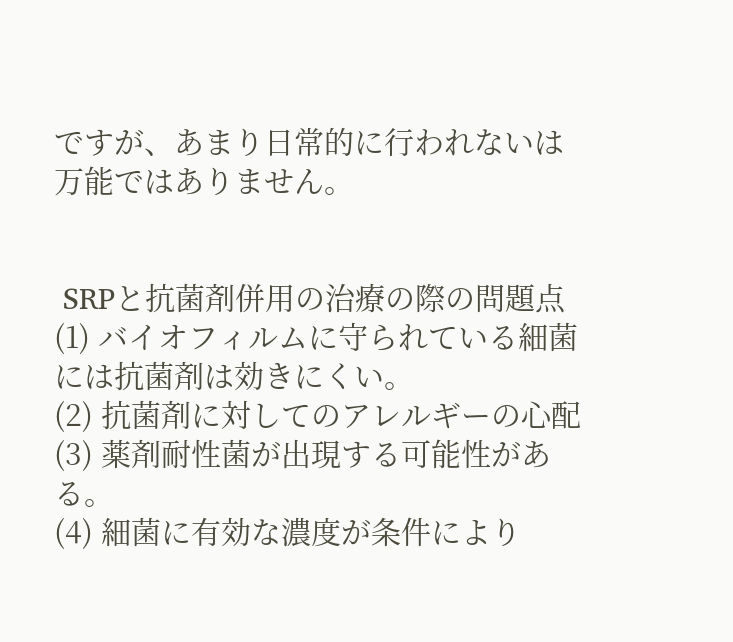ですが、あまり日常的に行われないは万能ではありません。


 SRPと抗菌剤併用の治療の際の問題点
(1) バイオフィルムに守られている細菌には抗菌剤は効きにくい。
(2) 抗菌剤に対してのアレルギーの心配
(3) 薬剤耐性菌が出現する可能性がある。
(4) 細菌に有効な濃度が条件により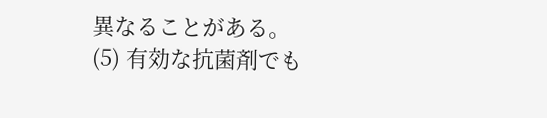異なることがある。
(5) 有効な抗菌剤でも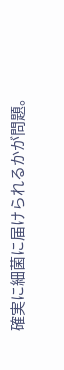確実に細菌に届けられるかが問題。